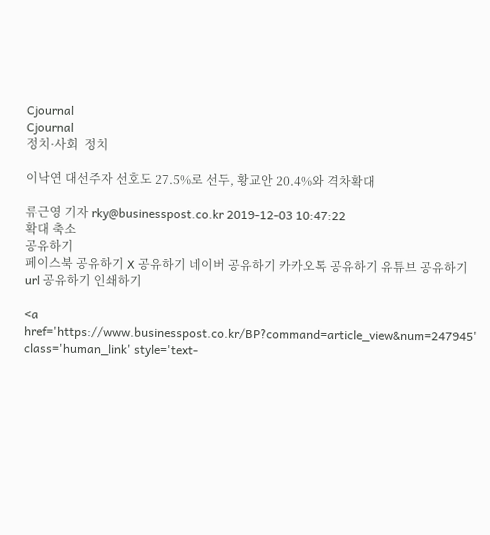Cjournal
Cjournal
정치·사회  정치

이낙연 대선주자 선호도 27.5%로 선두, 황교안 20.4%와 격차확대

류근영 기자 rky@businesspost.co.kr 2019-12-03 10:47:22
확대 축소
공유하기
페이스북 공유하기 X 공유하기 네이버 공유하기 카카오톡 공유하기 유튜브 공유하기 url 공유하기 인쇄하기

<a href='https://www.businesspost.co.kr/BP?command=article_view&num=247945' class='human_link' style='text-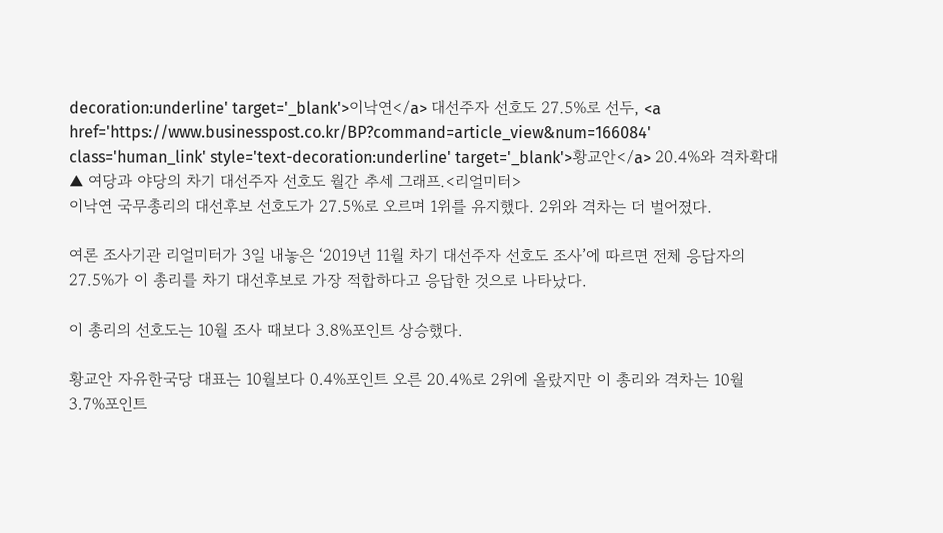decoration:underline' target='_blank'>이낙연</a> 대선주자 선호도 27.5%로 선두, <a href='https://www.businesspost.co.kr/BP?command=article_view&num=166084' class='human_link' style='text-decoration:underline' target='_blank'>황교안</a> 20.4%와 격차확대
▲ 여당과 야당의 차기 대선주자 선호도 월간 추세 그래프.<리얼미터>
이낙연 국무총리의 대선후보 선호도가 27.5%로 오르며 1위를 유지했다. 2위와 격차는 더 벌어졌다.

여론 조사기관 리얼미터가 3일 내놓은 ‘2019년 11월 차기 대선주자 선호도 조사’에 따르면 전체 응답자의 27.5%가 이 총리를 차기 대선후보로 가장 적합하다고 응답한 것으로 나타났다.

이 총리의 선호도는 10월 조사 때보다 3.8%포인트 상승했다.

황교안 자유한국당 대표는 10월보다 0.4%포인트 오른 20.4%로 2위에 올랐지만 이 총리와 격차는 10월 3.7%포인트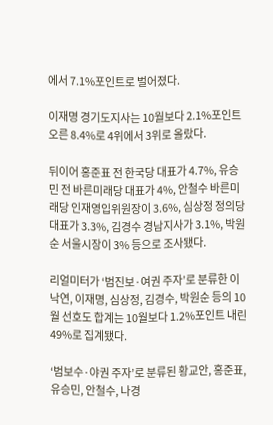에서 7.1%포인트로 벌어졌다.

이재명 경기도지사는 10월보다 2.1%포인트 오른 8.4%로 4위에서 3위로 올랐다.

뒤이어 홍준표 전 한국당 대표가 4.7%, 유승민 전 바른미래당 대표가 4%, 안철수 바른미래당 인재영입위원장이 3.6%, 심상정 정의당 대표가 3.3%, 김경수 경남지사가 3.1%, 박원순 서울시장이 3% 등으로 조사됐다.

리얼미터가 ‘범진보·여권 주자’로 분류한 이낙연, 이재명, 심상정, 김경수, 박원순 등의 10월 선호도 합계는 10월보다 1.2%포인트 내린 49%로 집계됐다.

‘범보수·야권 주자’로 분류된 황교안, 홍준표, 유승민, 안철수, 나경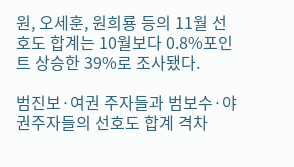원, 오세훈, 원희룡 등의 11월 선호도 합계는 10월보다 0.8%포인트 상승한 39%로 조사됐다.

범진보·여권 주자들과 범보수·야권주자들의 선호도 합계 격차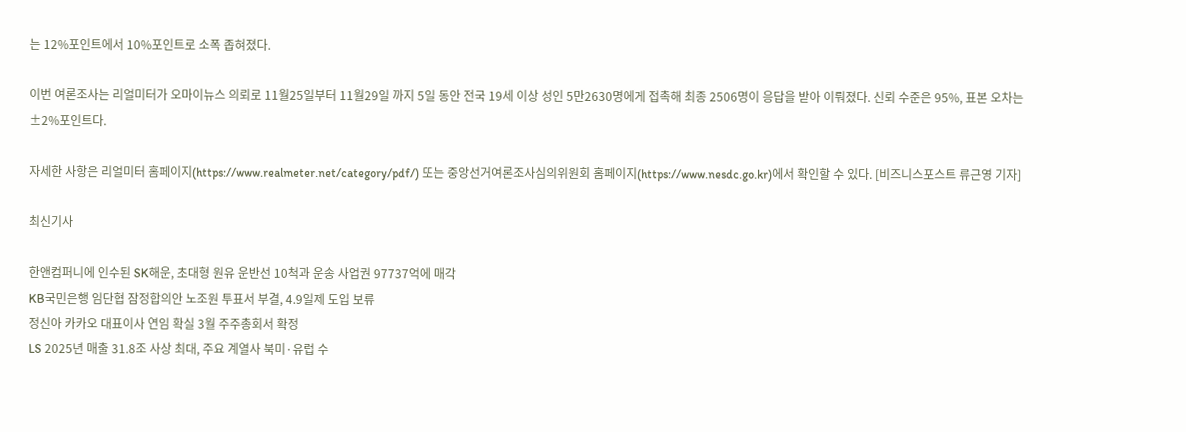는 12%포인트에서 10%포인트로 소폭 좁혀졌다.

이번 여론조사는 리얼미터가 오마이뉴스 의뢰로 11월25일부터 11월29일 까지 5일 동안 전국 19세 이상 성인 5만2630명에게 접촉해 최종 2506명이 응답을 받아 이뤄졌다. 신뢰 수준은 95%, 표본 오차는 ±2%포인트다.

자세한 사항은 리얼미터 홈페이지(https://www.realmeter.net/category/pdf/) 또는 중앙선거여론조사심의위원회 홈페이지(https://www.nesdc.go.kr)에서 확인할 수 있다. [비즈니스포스트 류근영 기자]

최신기사

한앤컴퍼니에 인수된 SK해운, 초대형 원유 운반선 10척과 운송 사업권 97737억에 매각
KB국민은행 임단협 잠정합의안 노조원 투표서 부결, 4.9일제 도입 보류
정신아 카카오 대표이사 연임 확실 3월 주주총회서 확정
LS 2025년 매출 31.8조 사상 최대, 주요 계열사 북미·유럽 수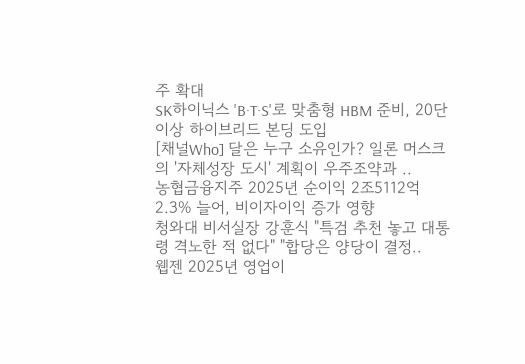주 확대
SK하이닉스 'B·T·S'로 맞춤형 HBM 준비, 20단 이상 하이브리드 본딩 도입
[채널Who] 달은 누구 소유인가? 일론 머스크의 '자체성장 도시' 계획이 우주조약과 ..
농협금융지주 2025년 순이익 2조5112억 2.3% 늘어, 비이자이익 증가 영향
청와대 비서실장 강훈식 "특검 추천 놓고 대통령 격노한 적 없다" "합당은 양당이 결정..
웹젠 2025년 영업이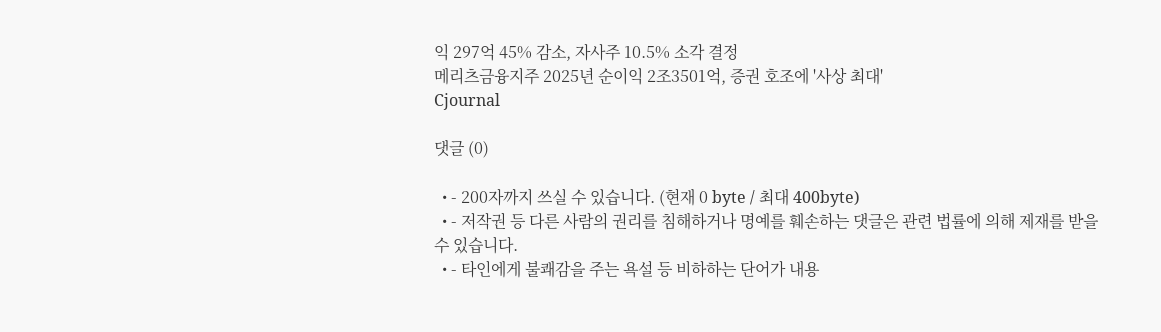익 297억 45% 감소, 자사주 10.5% 소각 결정
메리츠금융지주 2025년 순이익 2조3501억, 증권 호조에 '사상 최대'
Cjournal

댓글 (0)

  • - 200자까지 쓰실 수 있습니다. (현재 0 byte / 최대 400byte)
  • - 저작권 등 다른 사람의 권리를 침해하거나 명예를 훼손하는 댓글은 관련 법률에 의해 제재를 받을 수 있습니다.
  • - 타인에게 불쾌감을 주는 욕설 등 비하하는 단어가 내용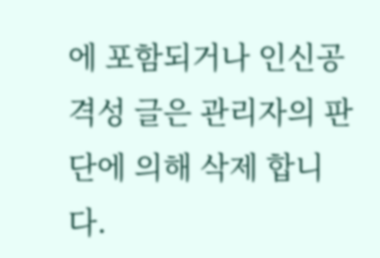에 포함되거나 인신공격성 글은 관리자의 판단에 의해 삭제 합니다.